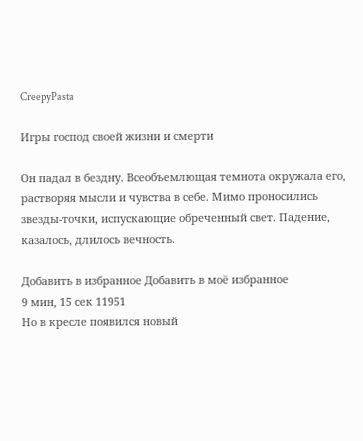CreepyPasta

Игры господ своей жизни и смерти

Он падал в бездну. Всеобъемлющая темнота окружала его, растворяя мысли и чувства в себе. Мимо проносились звезды-точки, испускающие обреченный свет. Падение, казалось, длилось вечность.

Добавить в избранное Добавить в моё избранное
9 мин, 15 сек 11951
Но в кресле появился новый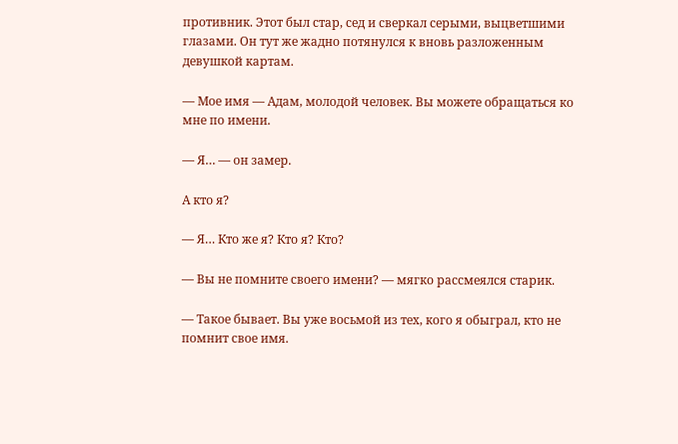противник. Этот был стар, сед и сверкал серыми, выцветшими глазами. Он тут же жадно потянулся к вновь разложенным девушкой картам.

— Мое имя — Адам, молодой человек. Вы можете обращаться ко мне по имени.

— Я… — он замер.

А кто я?

— Я… Кто же я? Кто я? Кто?

— Вы не помните своего имени? — мягко рассмеялся старик.

— Такое бывает. Вы уже восьмой из тех, кого я обыграл, кто не помнит свое имя.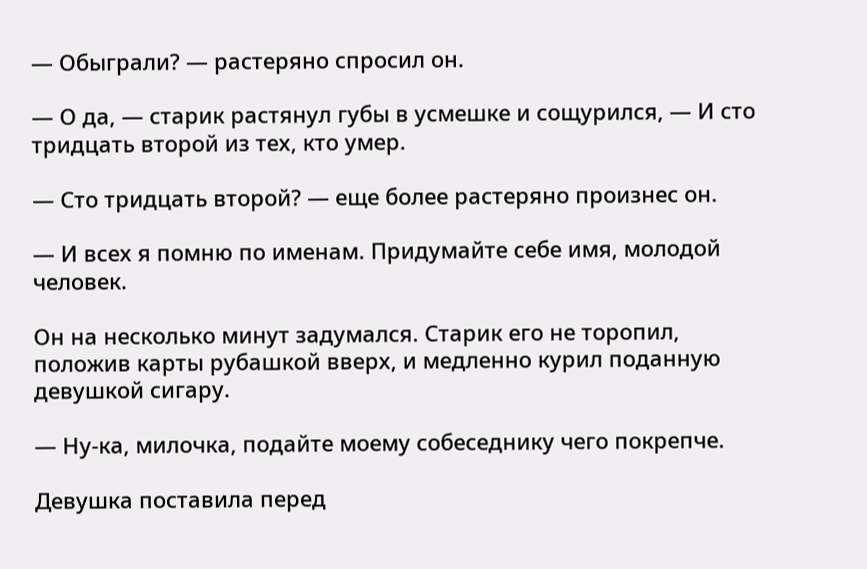— Обыграли? — растеряно спросил он.

— О да, — старик растянул губы в усмешке и сощурился, — И сто тридцать второй из тех, кто умер.

— Сто тридцать второй? — еще более растеряно произнес он.

— И всех я помню по именам. Придумайте себе имя, молодой человек.

Он на несколько минут задумался. Старик его не торопил, положив карты рубашкой вверх, и медленно курил поданную девушкой сигару.

— Ну-ка, милочка, подайте моему собеседнику чего покрепче.

Девушка поставила перед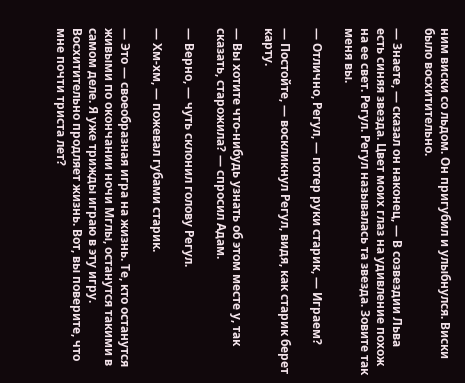ним виски со льдом. Он пригубил и улыбнулся. Виски было восхитительно.

— Знаете, — сказал он наконец, — В созвездии Льва есть синяя звезда. Цвет моих глаз на удивление похож на ее свет. Регул. Регул называлась та звезда. Зовите так меня вы.

— Отлично, Регул, — потер руки старик, — Играем?

— Постойте, — воскликнул Регул, видя, как старик берет карту.

— Вы хотите что-нибудь узнать об этом месте у, так сказать, старожила? — спросил Адам.

— Верно, — чуть склонил голову Регул.

— Хм-хм, — пожевал губами старик.

— Это — своеобразная игра на жизнь. Те, кто останутся живыми по окончании ночи Мглы, останутся такими в самом деле. Я уже трижды играю в эту игру. Восхитительно продляет жизнь. Вот, вы поверите, что мне почти триста лет?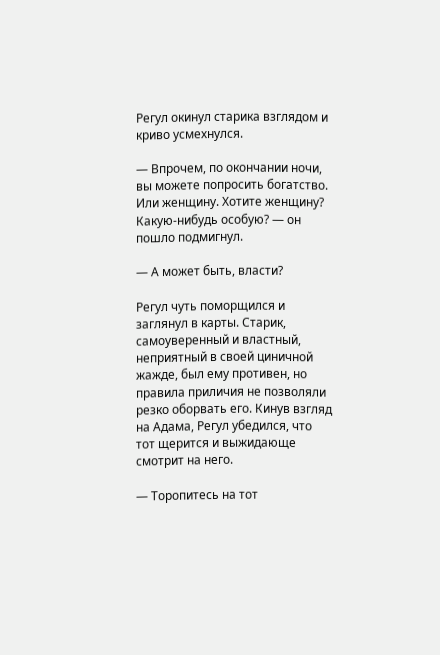Регул окинул старика взглядом и криво усмехнулся.

— Впрочем, по окончании ночи, вы можете попросить богатство. Или женщину. Хотите женщину? Какую-нибудь особую? — он пошло подмигнул.

— А может быть, власти?

Регул чуть поморщился и заглянул в карты. Старик, самоуверенный и властный, неприятный в своей циничной жажде, был ему противен, но правила приличия не позволяли резко оборвать его. Кинув взгляд на Адама, Регул убедился, что тот щерится и выжидающе смотрит на него.

— Торопитесь на тот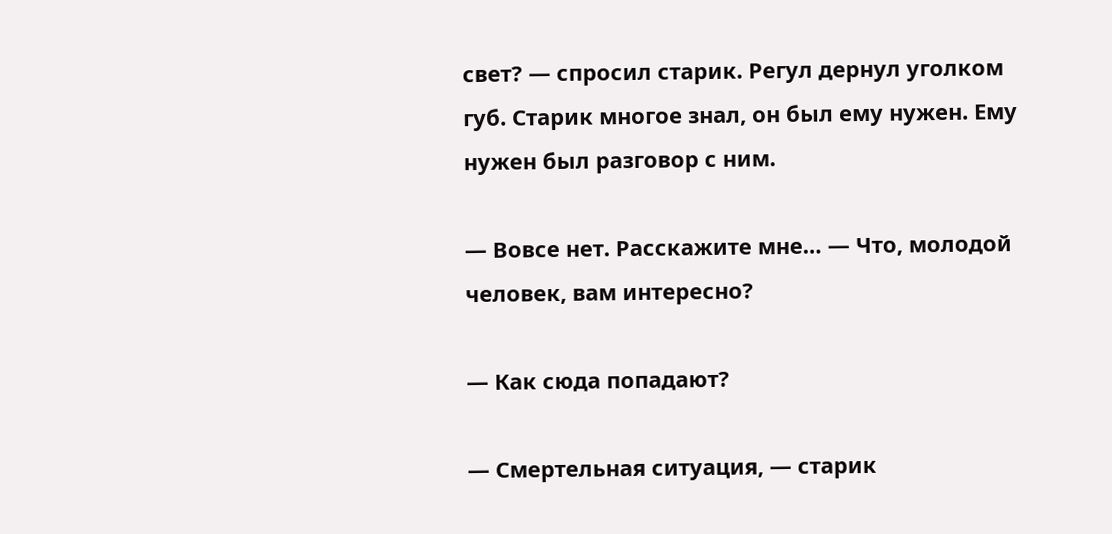свет? — спросил старик. Регул дернул уголком губ. Старик многое знал, он был ему нужен. Ему нужен был разговор с ним.

— Вовсе нет. Расскажите мне… — Что, молодой человек, вам интересно?

— Как сюда попадают?

— Смертельная ситуация, — старик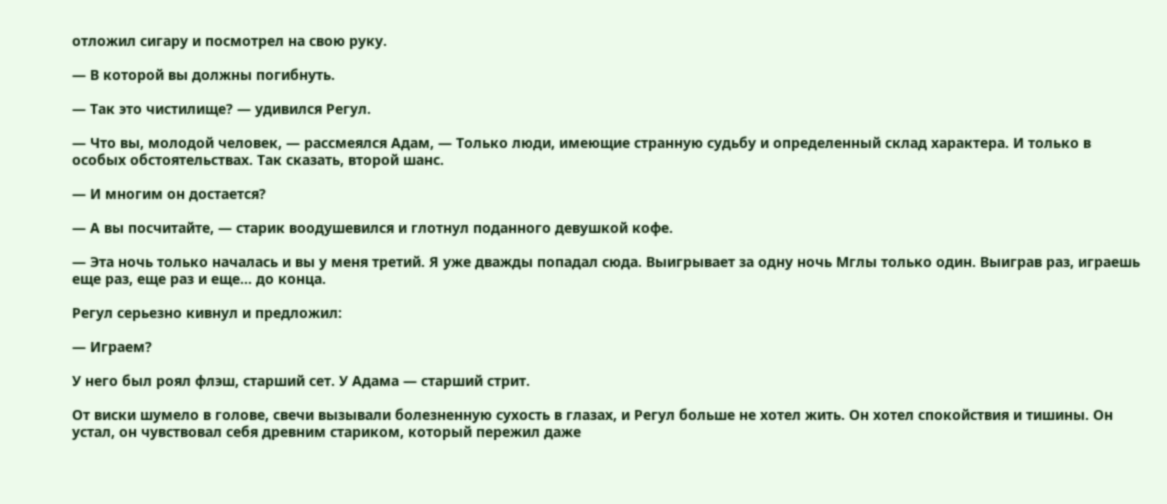отложил сигару и посмотрел на свою руку.

— В которой вы должны погибнуть.

— Так это чистилище? — удивился Регул.

— Что вы, молодой человек, — рассмеялся Адам, — Только люди, имеющие странную судьбу и определенный склад характера. И только в особых обстоятельствах. Так сказать, второй шанс.

— И многим он достается?

— А вы посчитайте, — старик воодушевился и глотнул поданного девушкой кофе.

— Эта ночь только началась и вы у меня третий. Я уже дважды попадал сюда. Выигрывает за одну ночь Мглы только один. Выиграв раз, играешь еще раз, еще раз и еще… до конца.

Регул серьезно кивнул и предложил:

— Играем?

У него был роял флэш, старший сет. У Адама — старший стрит.

От виски шумело в голове, свечи вызывали болезненную сухость в глазах, и Регул больше не хотел жить. Он хотел спокойствия и тишины. Он устал, он чувствовал себя древним стариком, который пережил даже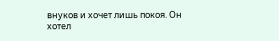внуков и хочет лишь покоя. Он хотел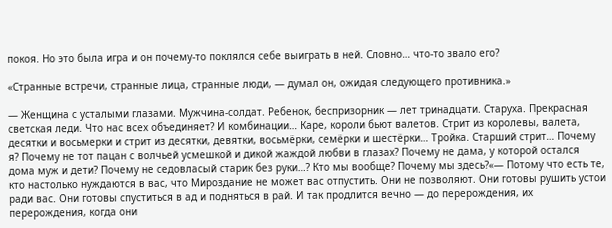покоя. Но это была игра и он почему-то поклялся себе выиграть в ней. Словно… что-то звало его?

«Странные встречи, странные лица, странные люди, — думал он, ожидая следующего противника.»

— Женщина с усталыми глазами. Мужчина-солдат. Ребенок, беспризорник — лет тринадцати. Старуха. Прекрасная светская леди. Что нас всех объединяет? И комбинации… Каре, короли бьют валетов. Стрит из королевы, валета, десятки и восьмерки и стрит из десятки, девятки, восьмёрки, семёрки и шестёрки… Тройка. Старший стрит… Почему я? Почему не тот пацан с волчьей усмешкой и дикой жаждой любви в глазах? Почему не дама, у которой остался дома муж и дети? Почему не седовласый старик без руки…? Кто мы вообще? Почему мы здесь?«— Потому что есть те, кто настолько нуждаются в вас, что Мироздание не может вас отпустить. Они не позволяют. Они готовы рушить устои ради вас. Они готовы спуститься в ад и подняться в рай. И так продлится вечно — до перерождения, их перерождения, когда они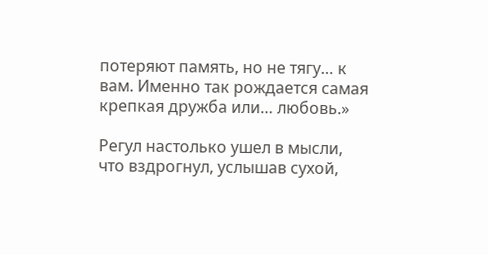потеряют память, но не тягу… к вам. Именно так рождается самая крепкая дружба или… любовь.»

Регул настолько ушел в мысли, что вздрогнул, услышав сухой,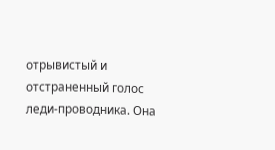отрывистый и отстраненный голос леди-проводника. Она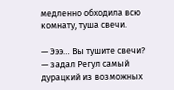медленно обходила всю комнату, туша свечи.

— Эээ… Вы тушите свечи? — задал Регул самый дурацкий из возможных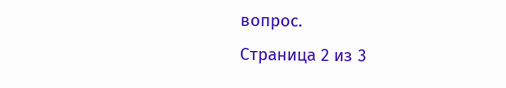вопрос.
Страница 2 из 3